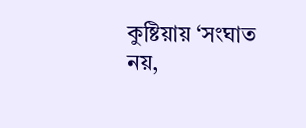কুষ্টিয়ায় ‘সংঘাত নয়,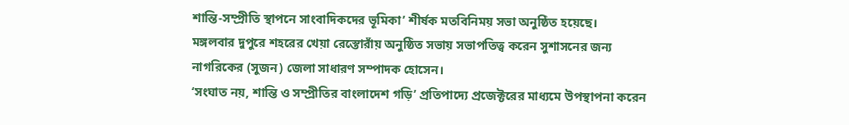শান্তি-সম্প্রীতি স্থাপনে সাংবাদিকদের ভূমিকা’ শীর্ষক মতবিনিময় সভা অনুষ্ঠিত হয়েছে।
মঙ্গলবার দুপুরে শহরের খেয়া রেস্তোরাঁয় অনুষ্ঠিত সভায় সভাপতিত্ব করেন সুশাসনের জন্য নাগরিকের (সুজন) জেলা সাধারণ সম্পাদক হোসেন।
‘সংঘাত নয়, শান্তি ও সম্প্রীতির বাংলাদেশ গড়ি’ প্রতিপাদ্যে প্রজেক্টরের মাধ্যমে উপস্থাপনা করেন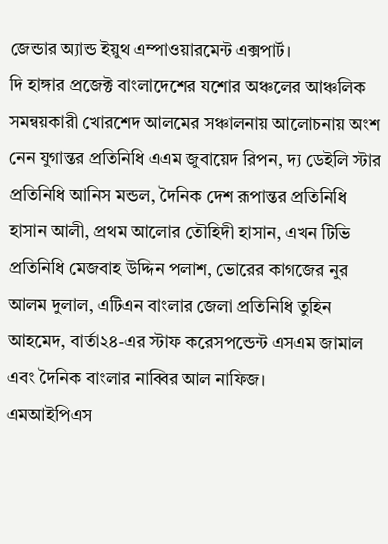জেন্ডার অ্যান্ড ইয়ুথ এম্পাওয়ারমেন্ট এক্সপার্ট।
দি হাঙ্গার প্রজেক্ট বাংলাদেশের যশোর অঞ্চলের আঞ্চলিক সমন্বয়কারী খোরশেদ আলমের সঞ্চালনায় আলোচনায় অংশ নেন যুগান্তর প্রতিনিধি এএম জুবায়েদ রিপন, দ্য ডেইলি স্টার প্রতিনিধি আনিস মন্ডল, দৈনিক দেশ রূপান্তর প্রতিনিধি হাসান আলী, প্রথম আলোর তৌহিদী হাসান, এখন টিভি প্রতিনিধি মেজবাহ উদ্দিন পলাশ, ভোরের কাগজের নুর আলম দুলাল, এটিএন বাংলার জেলা প্রতিনিধি তুহিন আহমেদ, বার্তা২৪-এর স্টাফ করেসপন্ডেন্ট এসএম জামাল এবং দৈনিক বাংলার নাব্বির আল নাফিজ।
এমআইপিএস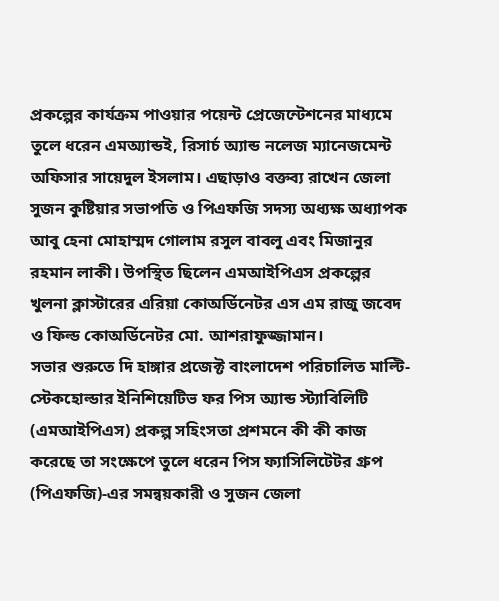প্রকল্পের কার্যক্রম পাওয়ার পয়েন্ট প্রেজেন্টেশনের মাধ্যমে তুলে ধরেন এমঅ্যান্ডই, রিসার্চ অ্যান্ড নলেজ ম্যানেজমেন্ট অফিসার সায়েদুল ইসলাম। এছাড়াও বক্তব্য রাখেন জেলা সুজন কুষ্টিয়ার সভাপতি ও পিএফজি সদস্য অধ্যক্ষ অধ্যাপক আবু হেনা মোহাম্মদ গোলাম রসুল বাবলু এবং মিজানুর রহমান লাকী। উপস্থিত ছিলেন এমআইপিএস প্রকল্পের খুলনা ক্লাস্টারের এরিয়া কোঅর্ডিনেটর এস এম রাজু জবেদ ও ফিল্ড কোঅর্ডিনেটর মো. আশরাফুজ্জামান।
সভার শুরুতে দি হাঙ্গার প্রজেক্ট বাংলাদেশ পরিচালিত মাল্টি-স্টেকহোল্ডার ইনিশিয়েটিভ ফর পিস অ্যান্ড স্ট্যাবিলিটি (এমআইপিএস) প্রকল্প সহিংসতা প্রশমনে কী কী কাজ করেছে তা সংক্ষেপে তুলে ধরেন পিস ফ্যাসিলিটেটর গ্রুপ (পিএফজি)-এর সমন্বয়কারী ও সুজন জেলা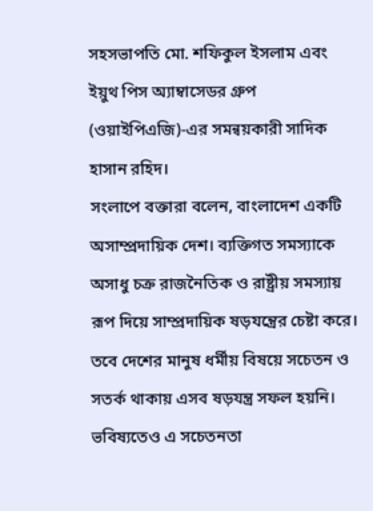সহসভাপতি মো. শফিকুল ইসলাম এবং ইয়ুথ পিস অ্যাম্বাসেডর গ্রুপ (ওয়াইপিএজি)-এর সমন্বয়কারী সাদিক হাসান রহিদ।
সংলাপে বক্তারা বলেন, বাংলাদেশ একটি অসাম্প্রদায়িক দেশ। ব্যক্তিগত সমস্যাকে অসাধু চক্র রাজনৈতিক ও রাষ্ট্রীয় সমস্যায় রূপ দিয়ে সাম্প্রদায়িক ষড়যন্ত্রের চেষ্টা করে। তবে দেশের মানুষ ধর্মীয় বিষয়ে সচেতন ও সতর্ক থাকায় এসব ষড়যন্ত্র সফল হয়নি। ভবিষ্যতেও এ সচেতনতা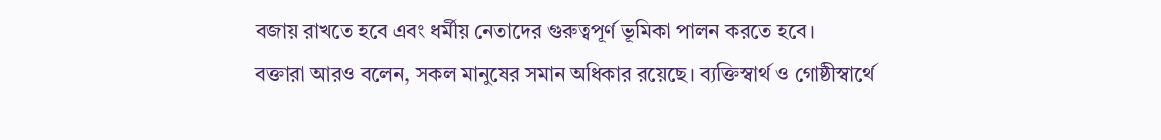বজায় রাখতে হবে এবং ধর্মীয় নেতাদের গুরুত্বপূর্ণ ভূমিকা পালন করতে হবে।
বক্তারা আরও বলেন, সকল মানুষের সমান অধিকার রয়েছে। ব্যক্তিস্বার্থ ও গোষ্ঠীস্বার্থে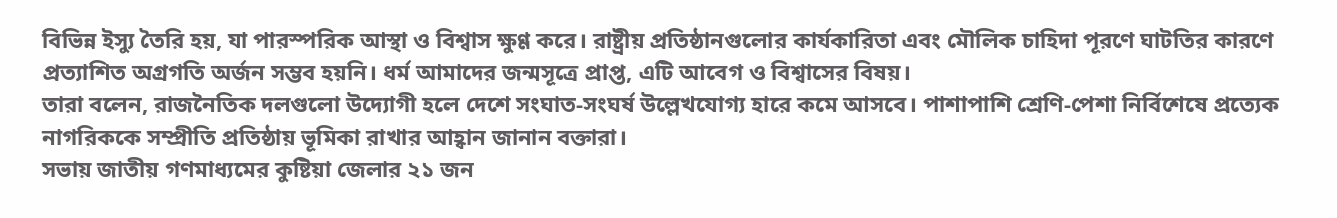বিভিন্ন ইস্যু তৈরি হয়, যা পারস্পরিক আস্থা ও বিশ্বাস ক্ষুণ্ণ করে। রাষ্ট্রীয় প্রতিষ্ঠানগুলোর কার্যকারিতা এবং মৌলিক চাহিদা পূরণে ঘাটতির কারণে প্রত্যাশিত অগ্রগতি অর্জন সম্ভব হয়নি। ধর্ম আমাদের জন্মসূত্রে প্রাপ্ত, এটি আবেগ ও বিশ্বাসের বিষয়।
তারা বলেন, রাজনৈতিক দলগুলো উদ্যোগী হলে দেশে সংঘাত-সংঘর্ষ উল্লেখযোগ্য হারে কমে আসবে। পাশাপাশি শ্রেণি-পেশা নির্বিশেষে প্রত্যেক নাগরিককে সম্প্রীতি প্রতিষ্ঠায় ভূমিকা রাখার আহ্বান জানান বক্তারা।
সভায় জাতীয় গণমাধ্যমের কুষ্টিয়া জেলার ২১ জন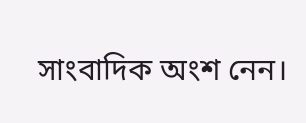সাংবাদিক অংশ নেন।